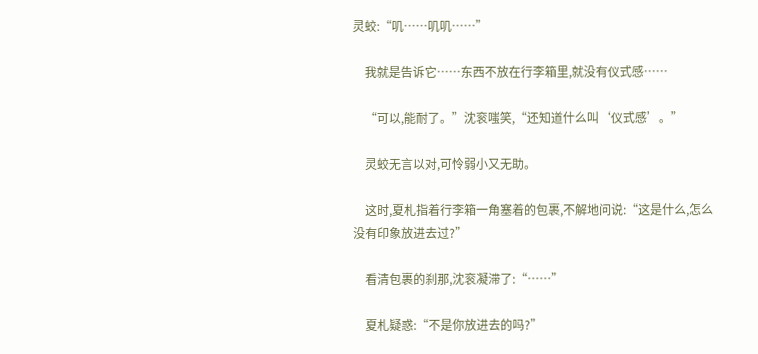灵蛟:“叽……叽叽……”

    我就是告诉它……东西不放在行李箱里,就没有仪式感……

    “可以,能耐了。”沈衮嗤笑,“还知道什么叫‘仪式感’。”

    灵蛟无言以对,可怜弱小又无助。

    这时,夏札指着行李箱一角塞着的包裹,不解地问说:“这是什么,怎么没有印象放进去过?”

    看清包裹的刹那,沈衮凝滞了:“……”

    夏札疑惑:“不是你放进去的吗?”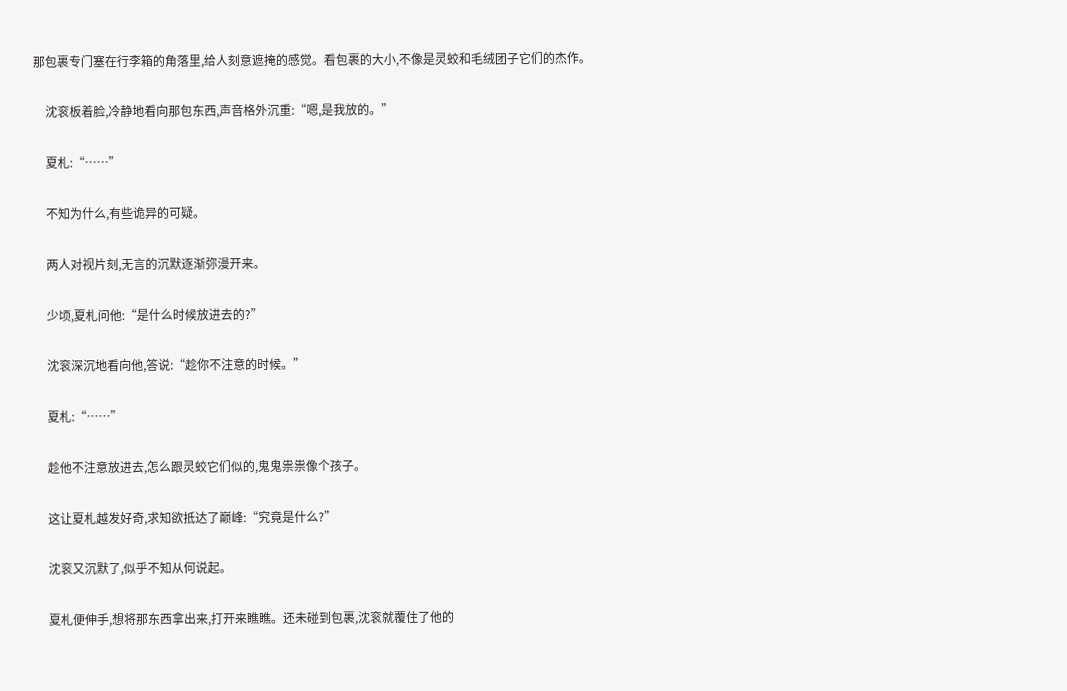那包裹专门塞在行李箱的角落里,给人刻意遮掩的感觉。看包裹的大小,不像是灵蛟和毛绒团子它们的杰作。

    沈衮板着脸,冷静地看向那包东西,声音格外沉重:“嗯,是我放的。”

    夏札:“……”

    不知为什么,有些诡异的可疑。

    两人对视片刻,无言的沉默逐渐弥漫开来。

    少顷,夏札问他:“是什么时候放进去的?”

    沈衮深沉地看向他,答说:“趁你不注意的时候。”

    夏札:“……”

    趁他不注意放进去,怎么跟灵蛟它们似的,鬼鬼祟祟像个孩子。

    这让夏札越发好奇,求知欲抵达了巅峰:“究竟是什么?”

    沈衮又沉默了,似乎不知从何说起。

    夏札便伸手,想将那东西拿出来,打开来瞧瞧。还未碰到包裹,沈衮就覆住了他的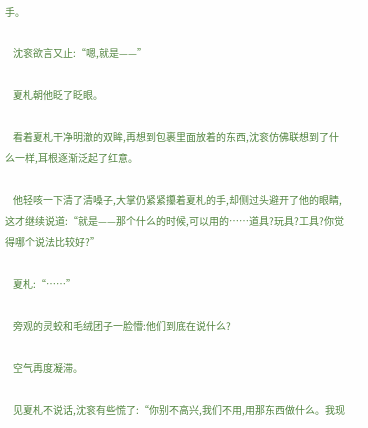手。

    沈衮欲言又止:“嗯,就是——”

    夏札朝他眨了眨眼。

    看着夏札干净明澈的双眸,再想到包裹里面放着的东西,沈衮仿佛联想到了什么一样,耳根逐渐泛起了红意。

    他轻咳一下清了清嗓子,大掌仍紧紧攥着夏札的手,却侧过头避开了他的眼睛,这才继续说道:“就是——那个什么的时候,可以用的……道具?玩具?工具?你觉得哪个说法比较好?”

    夏札:“……”

    旁观的灵蛟和毛绒团子一脸懵:他们到底在说什么?

    空气再度凝滞。

    见夏札不说话,沈衮有些慌了:“你别不高兴,我们不用,用那东西做什么。我现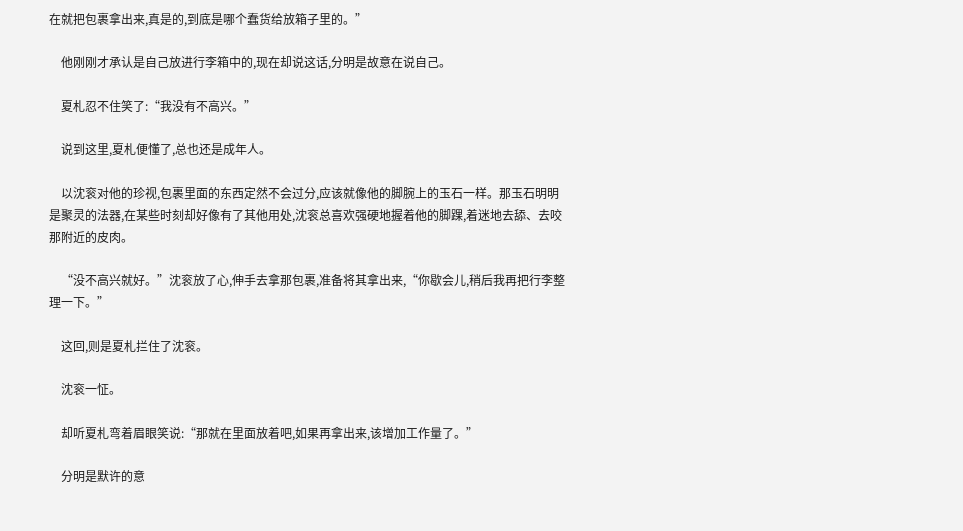在就把包裹拿出来,真是的,到底是哪个蠢货给放箱子里的。”

    他刚刚才承认是自己放进行李箱中的,现在却说这话,分明是故意在说自己。

    夏札忍不住笑了:“我没有不高兴。”

    说到这里,夏札便懂了,总也还是成年人。

    以沈衮对他的珍视,包裹里面的东西定然不会过分,应该就像他的脚腕上的玉石一样。那玉石明明是聚灵的法器,在某些时刻却好像有了其他用处,沈衮总喜欢强硬地握着他的脚踝,着迷地去舔、去咬那附近的皮肉。

    “没不高兴就好。”沈衮放了心,伸手去拿那包裹,准备将其拿出来,“你歇会儿,稍后我再把行李整理一下。”

    这回,则是夏札拦住了沈衮。

    沈衮一怔。

    却听夏札弯着眉眼笑说:“那就在里面放着吧,如果再拿出来,该增加工作量了。”

    分明是默许的意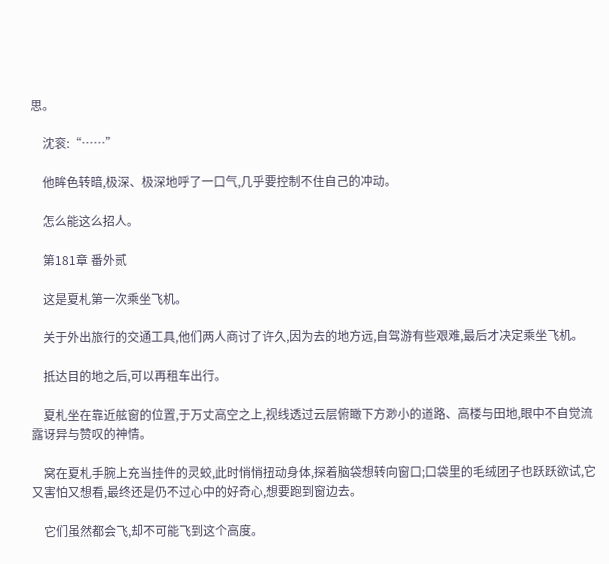思。

    沈衮:“……”

    他眸色转暗,极深、极深地呼了一口气,几乎要控制不住自己的冲动。

    怎么能这么招人。

    第181章 番外贰

    这是夏札第一次乘坐飞机。

    关于外出旅行的交通工具,他们两人商讨了许久,因为去的地方远,自驾游有些艰难,最后才决定乘坐飞机。

    抵达目的地之后,可以再租车出行。

    夏札坐在靠近舷窗的位置,于万丈高空之上,视线透过云层俯瞰下方渺小的道路、高楼与田地,眼中不自觉流露讶异与赞叹的神情。

    窝在夏札手腕上充当挂件的灵蛟,此时悄悄扭动身体,探着脑袋想转向窗口;口袋里的毛绒团子也跃跃欲试,它又害怕又想看,最终还是仍不过心中的好奇心,想要跑到窗边去。

    它们虽然都会飞,却不可能飞到这个高度。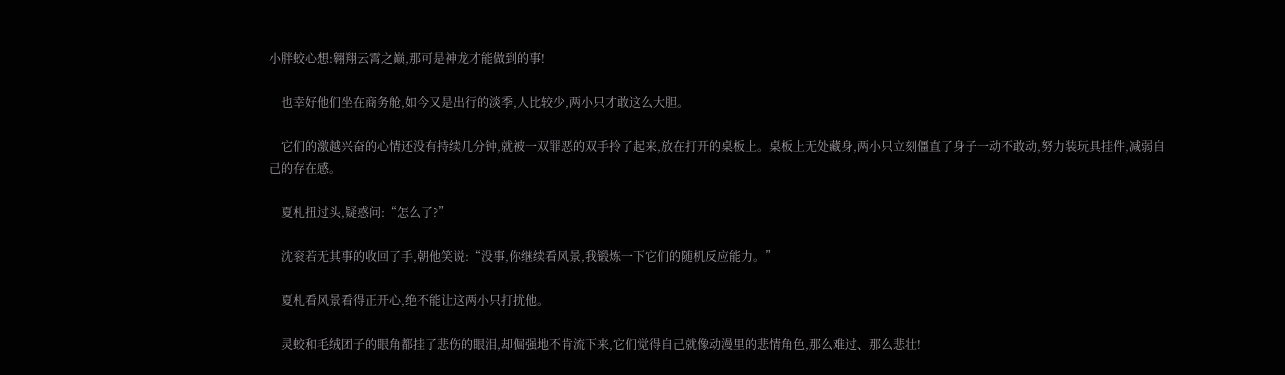小胖蛟心想:翱翔云霄之巅,那可是神龙才能做到的事!

    也幸好他们坐在商务舱,如今又是出行的淡季,人比较少,两小只才敢这么大胆。

    它们的激越兴奋的心情还没有持续几分钟,就被一双罪恶的双手拎了起来,放在打开的桌板上。桌板上无处藏身,两小只立刻僵直了身子一动不敢动,努力装玩具挂件,减弱自己的存在感。

    夏札扭过头,疑惑问:“怎么了?”

    沈衮若无其事的收回了手,朝他笑说:“没事,你继续看风景,我锻炼一下它们的随机反应能力。”

    夏札看风景看得正开心,绝不能让这两小只打扰他。

    灵蛟和毛绒团子的眼角都挂了悲伤的眼泪,却倔强地不肯流下来,它们觉得自己就像动漫里的悲情角色,那么难过、那么悲壮!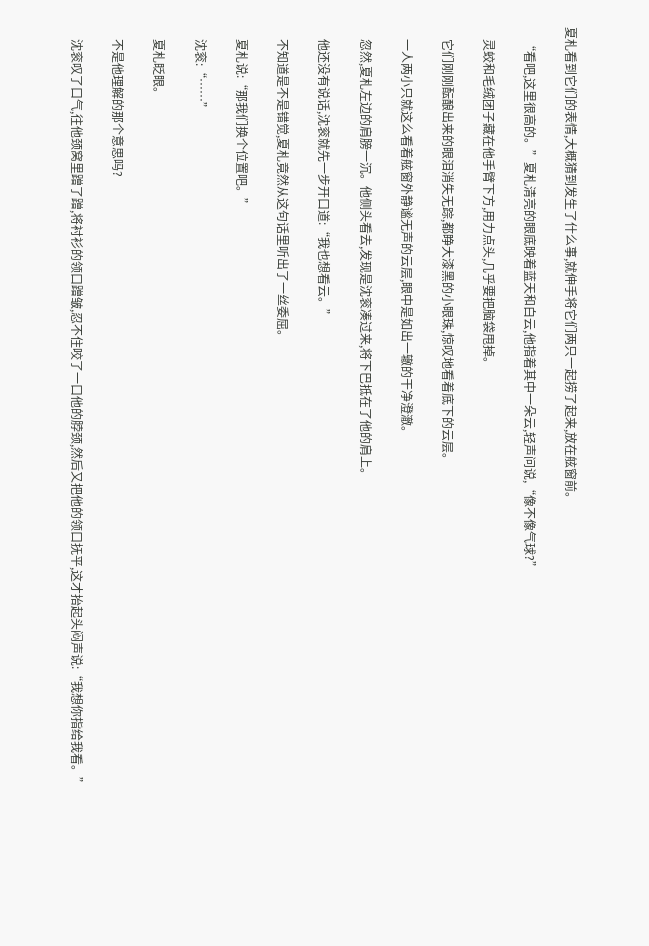夏札看到它们的表情,大概猜到发生了什么事,就伸手将它们两只一起捞了起来,放在舷窗前。

    “看吧,这里很高的。”夏札清亮的眼底映着蓝天和白云,他指着其中一朵云,轻声问说,“像不像气球?”

    灵蛟和毛绒团子藏在他手臂下方,用力点头,几乎要把脑袋甩掉。

    它们刚刚酝酿出来的眼泪消失无踪,都睁大漆黑的小眼珠,惊叹地看着底下的云层。

    一人两小只就这么看着舷窗外静谧无声的云层,眼中是如出一辙的干净澄澈。

    忽然,夏札左边的肩膀一沉。他侧头看去,发现是沈衮凑过来,将下巴抵在了他的肩上。

    他还没有说话,沈衮就先一步开口道:“我也想看云。”

    不知道是不是错觉,夏札竟然从这句话里听出了一丝委屈。

    夏札说:“那我们换个位置吧。”

    沈衮:“……”

    夏札眨眼。

    不是他理解的那个意思吗?

    沈衮叹了口气,往他颈窝里蹭了蹭,将衬衫的领口蹭皱,忍不住咬了一口他的脖颈,然后又把他的领口抚平,这才抬起头闷声说:“我想你指给我看。”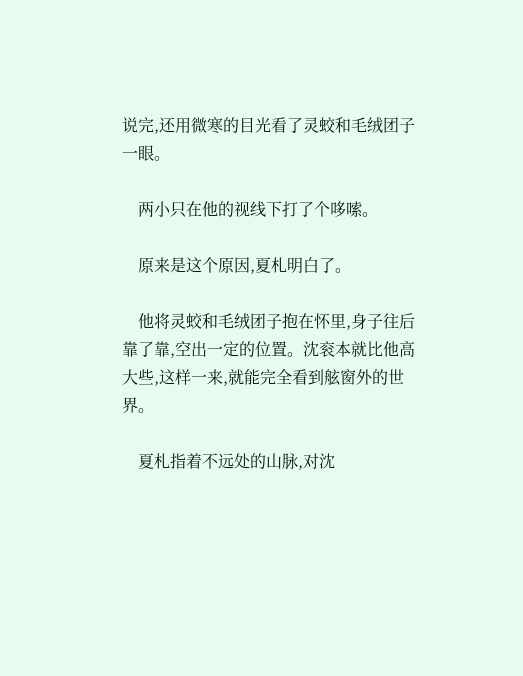说完,还用微寒的目光看了灵蛟和毛绒团子一眼。

    两小只在他的视线下打了个哆嗦。

    原来是这个原因,夏札明白了。

    他将灵蛟和毛绒团子抱在怀里,身子往后靠了靠,空出一定的位置。沈衮本就比他高大些,这样一来,就能完全看到舷窗外的世界。

    夏札指着不远处的山脉,对沈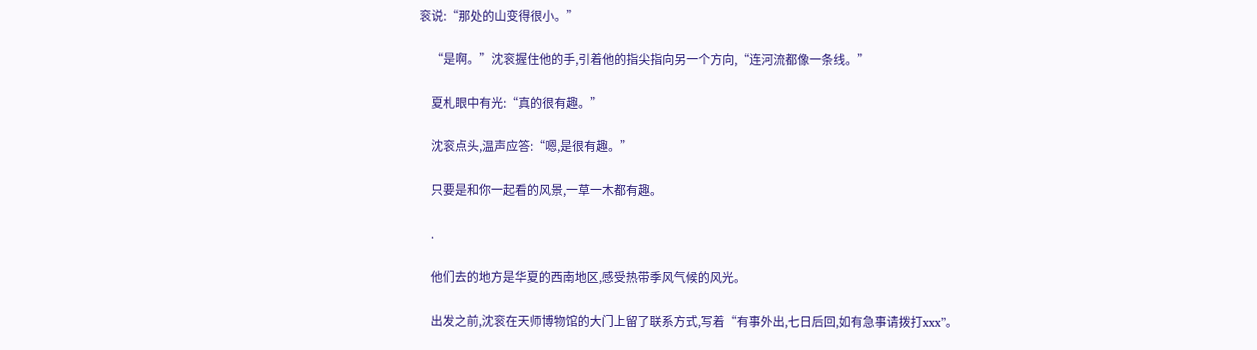衮说:“那处的山变得很小。”

    “是啊。”沈衮握住他的手,引着他的指尖指向另一个方向,“连河流都像一条线。”

    夏札眼中有光:“真的很有趣。”

    沈衮点头,温声应答:“嗯,是很有趣。”

    只要是和你一起看的风景,一草一木都有趣。

    .

    他们去的地方是华夏的西南地区,感受热带季风气候的风光。

    出发之前,沈衮在天师博物馆的大门上留了联系方式,写着“有事外出,七日后回,如有急事请拨打xxx”。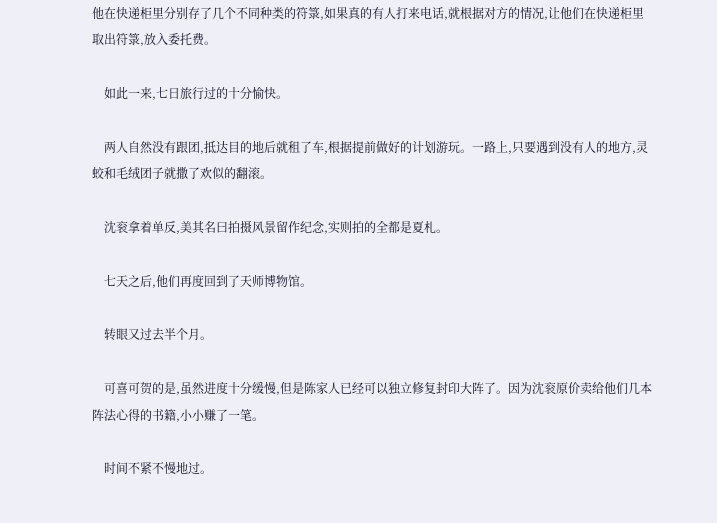他在快递柜里分别存了几个不同种类的符箓,如果真的有人打来电话,就根据对方的情况,让他们在快递柜里取出符箓,放入委托费。

    如此一来,七日旅行过的十分愉快。

    两人自然没有跟团,抵达目的地后就租了车,根据提前做好的计划游玩。一路上,只要遇到没有人的地方,灵蛟和毛绒团子就撒了欢似的翻滚。

    沈衮拿着单反,美其名曰拍摄风景留作纪念,实则拍的全都是夏札。

    七天之后,他们再度回到了天师博物馆。

    转眼又过去半个月。

    可喜可贺的是,虽然进度十分缓慢,但是陈家人已经可以独立修复封印大阵了。因为沈衮原价卖给他们几本阵法心得的书籍,小小赚了一笔。

    时间不紧不慢地过。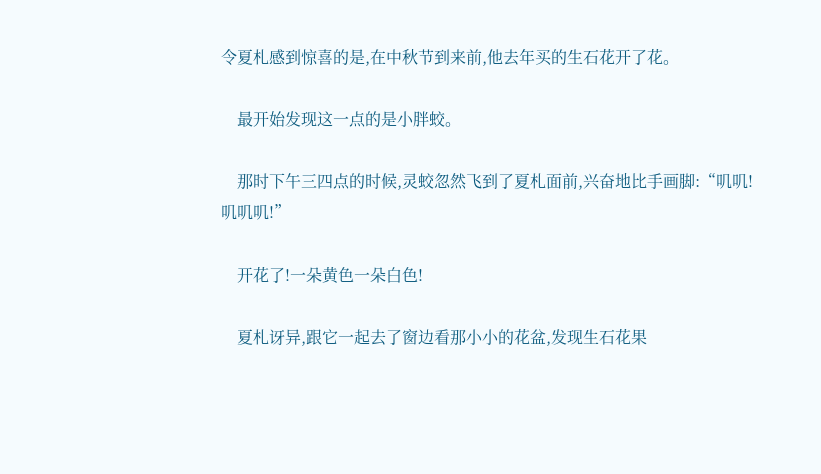令夏札感到惊喜的是,在中秋节到来前,他去年买的生石花开了花。

    最开始发现这一点的是小胖蛟。

    那时下午三四点的时候,灵蛟忽然飞到了夏札面前,兴奋地比手画脚:“叽叽!叽叽叽!”

    开花了!一朵黄色一朵白色!

    夏札讶异,跟它一起去了窗边看那小小的花盆,发现生石花果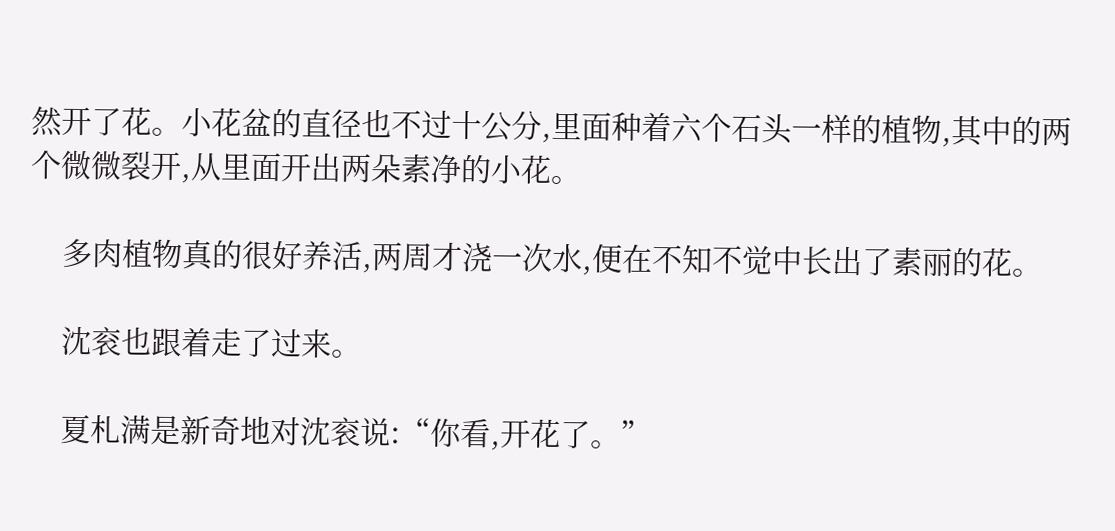然开了花。小花盆的直径也不过十公分,里面种着六个石头一样的植物,其中的两个微微裂开,从里面开出两朵素净的小花。

    多肉植物真的很好养活,两周才浇一次水,便在不知不觉中长出了素丽的花。

    沈衮也跟着走了过来。

    夏札满是新奇地对沈衮说:“你看,开花了。”